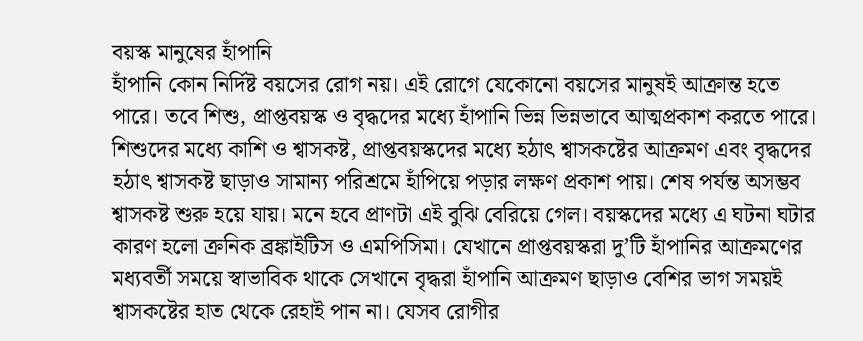বয়স্ক মানুষের হাঁপানি
হাঁপানি কোন নির্দিষ্ট বয়সের রোগ নয়। এই রোগে যেকোনো বয়সের মানুষই আক্রান্ত হতে পারে। তবে শিশু, প্রাপ্তবয়স্ক ও বৃদ্ধদের মধ্যে হাঁপানি ভিন্ন ভিন্নভাবে আত্মপ্রকাশ করতে পারে। শিশুদের মধ্যে কাশি ও শ্বাসকষ্ট, প্রাপ্তবয়স্কদের মধ্যে হঠাৎ শ্বাসকষ্টের আক্রমণ এবং বৃদ্ধদের হঠাৎ শ্বাসকষ্ট ছাড়াও সামান্য পরিশ্রমে হাঁপিয়ে পড়ার লক্ষণ প্রকাশ পায়। শেষ পর্যন্ত অসম্ভব শ্বাসকষ্ট শুরু হয়ে যায়। মনে হবে প্রাণটা এই বুঝি বেরিয়ে গেল। বয়স্কদের মধ্যে এ ঘটনা ঘটার কারণ হলো ক্রনিক ব্রঙ্কাইটিস ও এমপিসিমা। যেখানে প্রাপ্তবয়স্করা দু’টি হাঁপানির আক্রমণের মধ্যবর্তী সময়ে স্বাভাবিক থাকে সেখানে বৃদ্ধরা হাঁপানি আক্রমণ ছাড়াও বেশির ভাগ সময়ই শ্বাসকষ্টের হাত থেকে রেহাই পান না। যেসব রোগীর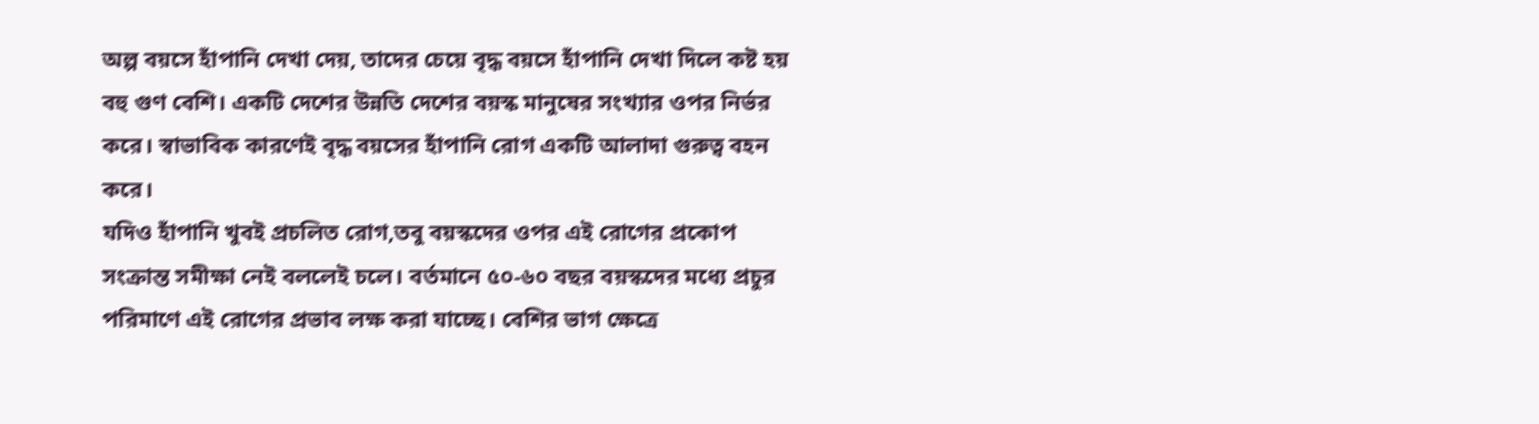অল্প বয়সে হাঁপানি দেখা দেয়, তাদের চেয়ে বৃদ্ধ বয়সে হাঁপানি দেখা দিলে কষ্ট হয় বহু গুণ বেশি। একটি দেশের উন্নতি দেশের বয়স্ক মানুষের সংখ্যার ওপর নির্ভর করে। স্বাভাবিক কারণেই বৃদ্ধ বয়সের হাঁপানি রোগ একটি আলাদা গুরুত্ব বহন করে।
যদিও হাঁপানি খুবই প্রচলিত রোগ,তবু বয়স্কদের ওপর এই রোগের প্রকোপ সংক্রান্ত সমীক্ষা নেই বললেই চলে। বর্তমানে ৫০-৬০ বছর বয়স্কদের মধ্যে প্রচুর পরিমাণে এই রোগের প্রভাব লক্ষ করা যাচ্ছে। বেশির ভাগ ক্ষেত্রে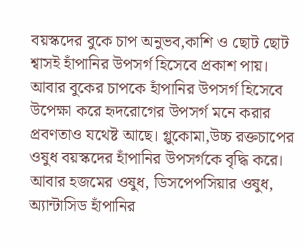বয়স্কদের বুকে চাপ অনুভব,কাশি ও ছোট ছোট শ্বাসই হাঁপানির উপসর্গ হিসেবে প্রকাশ পায়। আবার বুকের চাপকে হাঁপানির উপসর্গ হিসেবে উপেক্ষা করে হৃদরোগের উপসর্গ মনে করার প্রবণতাও যথেষ্ট আছে। গ্লুকোমা,উচ্চ রক্তচাপের ওষুধ বয়স্কদের হাঁপানির উপসর্গকে বৃদ্ধি করে। আবার হজমের ওষুধ, ডিসপেপসিয়ার ওষুধ, অ্যান্টাসিড হাঁপানির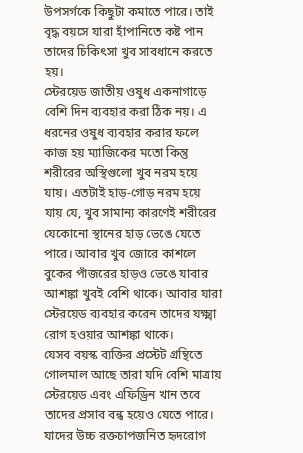উপসর্গকে কিছুটা কমাতে পারে। তাই বৃদ্ধ বয়সে যারা হাঁপানিতে কষ্ট পান তাদের চিকিৎসা খুব সাবধানে করতে হয়।
স্টেরয়েড জাতীয় ওষুধ একনাগাড়ে বেশি দিন ব্যবহার করা ঠিক নয়। এ ধরনের ওষুধ ব্যবহার করার ফলে কাজ হয় ম্যাজিকের মতো কিন্তু শরীরের অস্থিগুলো খুব নরম হয়ে যায়। এতটাই হাড়-গোড় নরম হয়ে যায় যে, খুব সামান্য কারণেই শরীরের যেকোনো স্থানের হাড় ভেঙে যেতে পারে। আবার খুব জোরে কাশলে বুকের পাঁজরের হাড়ও ভেঙে যাবার আশঙ্কা খুবই বেশি থাকে। আবার যারা স্টেরয়েড ব্যবহার করেন তাদের যক্ষ্মা রোগ হওয়ার আশঙ্কা থাকে।
যেসব বয়স্ক ব্যক্তির প্রস্টেট গ্রন্থিতে গোলমাল আছে তারা যদি বেশি মাত্রায় স্টেরয়েড এবং এফিড্রিন খান তবে তাদের প্রসাব বন্ধ হয়েও যেতে পারে। যাদের উচ্চ রক্তচাপজনিত হৃদরোগ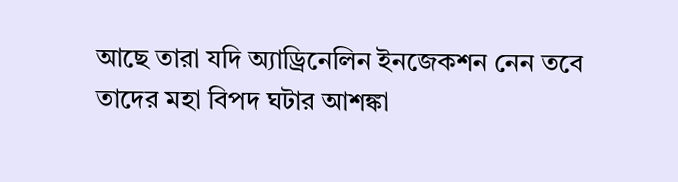আছে তারা যদি অ্যাড্রিনেলিন ইনজেকশন নেন তবে তাদের মহা বিপদ ঘটার আশঙ্কা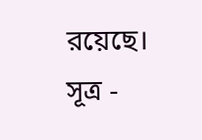রয়েছে।
সূত্র -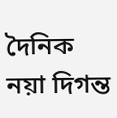দৈনিক নয়া দিগন্ত